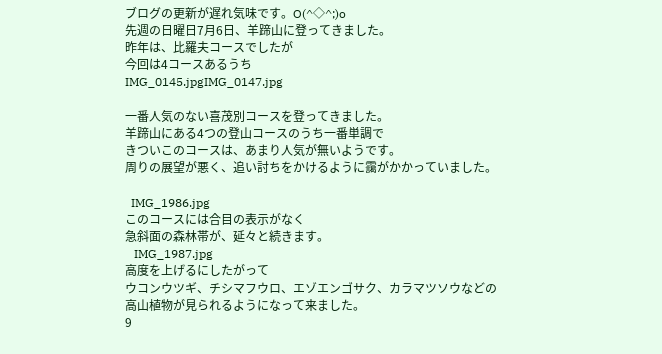ブログの更新が遅れ気味です。O(^◇^;)o
先週の日曜日7月6日、羊蹄山に登ってきました。
昨年は、比羅夫コースでしたが
今回は4コースあるうち
IMG_0145.jpgIMG_0147.jpg

一番人気のない喜茂別コースを登ってきました。
羊蹄山にある4つの登山コースのうち一番単調で
きついこのコースは、あまり人気が無いようです。
周りの展望が悪く、追い討ちをかけるように靄がかかっていました。

  IMG_1986.jpg
このコースには合目の表示がなく
急斜面の森林帯が、延々と続きます。
   IMG_1987.jpg
高度を上げるにしたがって
ウコンウツギ、チシマフウロ、エゾエンゴサク、カラマツソウなどの
高山植物が見られるようになって来ました。
9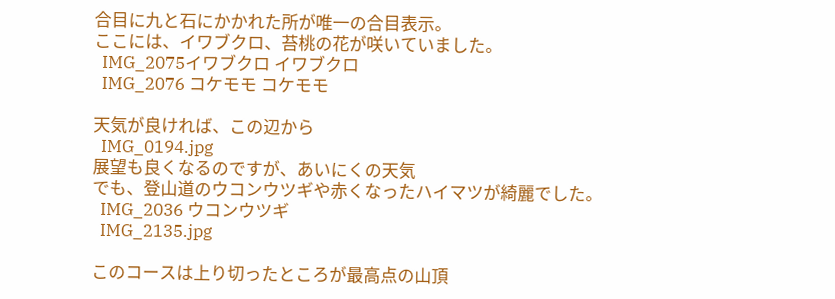合目に九と石にかかれた所が唯一の合目表示。
ここには、イワブクロ、苔桃の花が咲いていました。
  IMG_2075イワブクロ イワブクロ
  IMG_2076 コケモモ コケモモ

天気が良ければ、この辺から
  IMG_0194.jpg
展望も良くなるのですが、あいにくの天気
でも、登山道のウコンウツギや赤くなったハイマツが綺麗でした。
  IMG_2036 ウコンウツギ
  IMG_2135.jpg

このコースは上り切ったところが最高点の山頂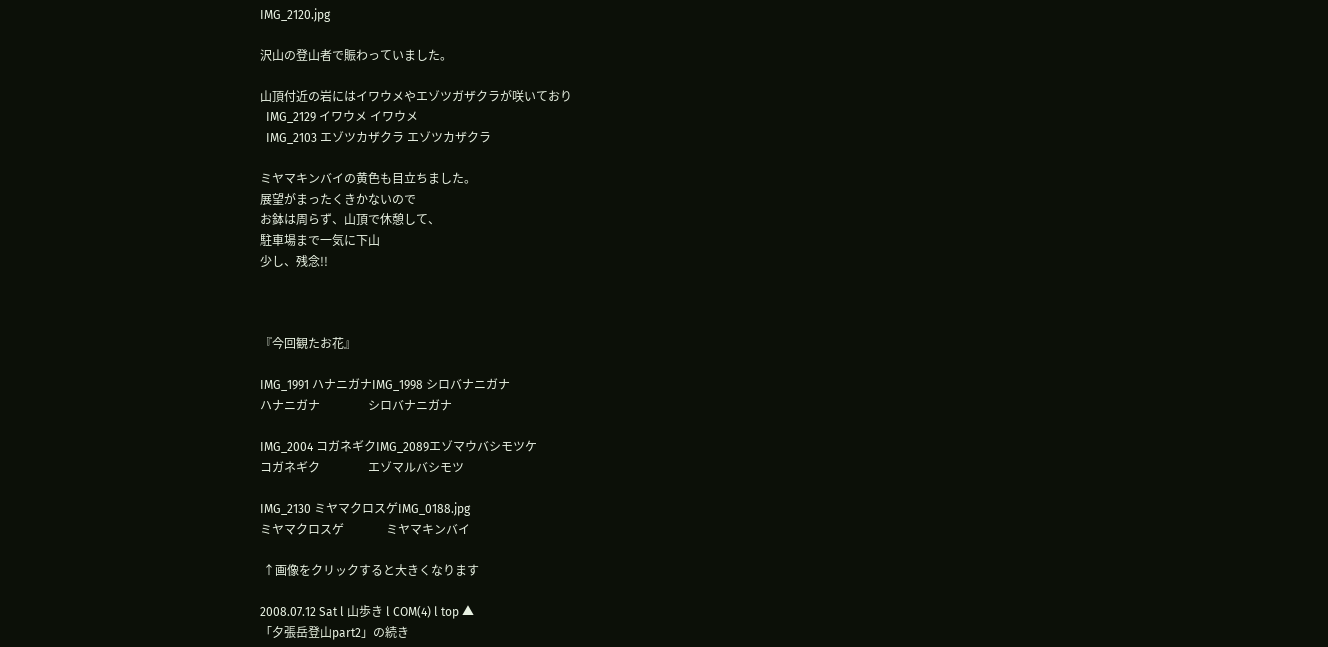IMG_2120.jpg

沢山の登山者で賑わっていました。

山頂付近の岩にはイワウメやエゾツガザクラが咲いており
  IMG_2129 イワウメ イワウメ
  IMG_2103 エゾツカザクラ エゾツカザクラ

ミヤマキンバイの黄色も目立ちました。
展望がまったくきかないので
お鉢は周らず、山頂で休憩して、
駐車場まで一気に下山
少し、残念!!



『今回観たお花』

IMG_1991 ハナニガナIMG_1998 シロバナニガナ
ハナニガナ                シロバナニガナ

IMG_2004 コガネギクIMG_2089エゾマウバシモツケ
コガネギク                エゾマルバシモツ

IMG_2130 ミヤマクロスゲIMG_0188.jpg
ミヤマクロスゲ              ミヤマキンバイ

 ↑画像をクリックすると大きくなります

2008.07.12 Sat l 山歩き l COM(4) l top ▲
「夕張岳登山part2」の続き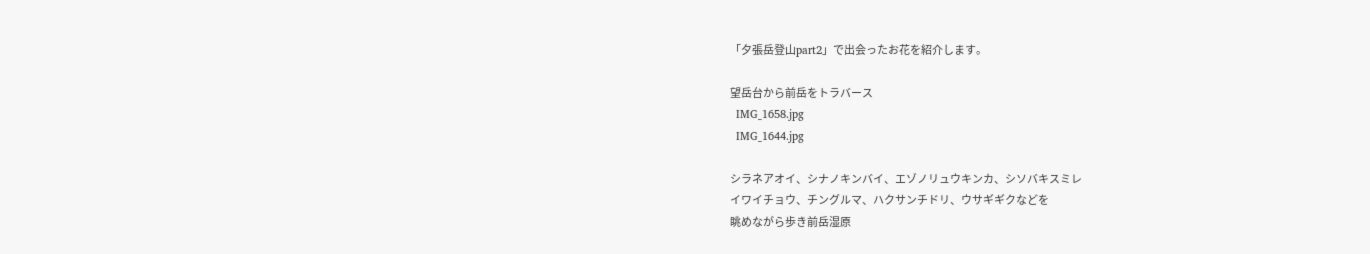「夕張岳登山part2」で出会ったお花を紹介します。

望岳台から前岳をトラバース
  IMG_1658.jpg
  IMG_1644.jpg

シラネアオイ、シナノキンバイ、エゾノリュウキンカ、シソバキスミレ
イワイチョウ、チングルマ、ハクサンチドリ、ウサギギクなどを
眺めながら歩き前岳湿原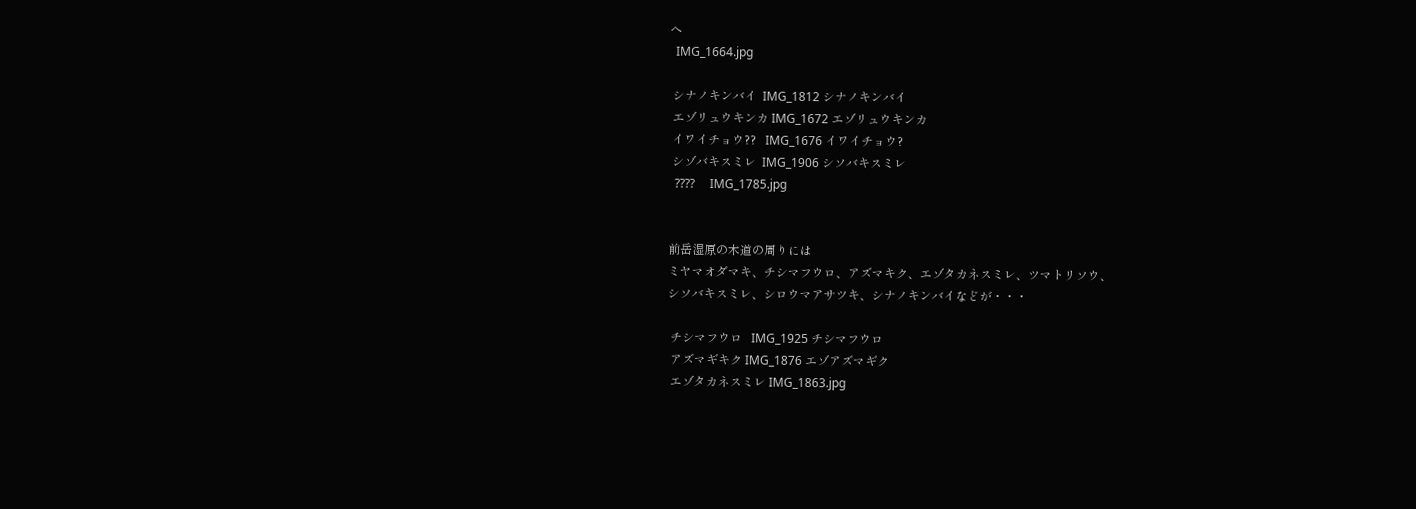へ
  IMG_1664.jpg

 シナノキンバイ  IMG_1812 シナノキンバイ
 エゾリュウキンカ IMG_1672 エゾリュウキンカ
 イワイチョウ??   IMG_1676 イワイチョウ?
 シゾバキスミレ  IMG_1906 シソバキスミレ
  ????     IMG_1785.jpg


前岳湿原の木道の周りには
ミヤマオダマキ、チシマフウロ、アズマキク、エゾタカネスミレ、ツマトリソウ、
シソバキスミレ、シロウマアサツキ、シナノキンバイなどが・・・

 チシマフウロ   IMG_1925 チシマフウロ
 アズマギキク IMG_1876 エゾアズマギク
 エゾタカネスミレ IMG_1863.jpg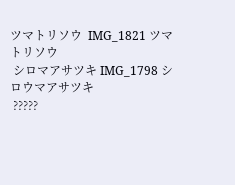ツマトリソウ  IMG_1821 ツマトリソウ
 シロマアサツキ IMG_1798 シロウマアサツキ
 ?????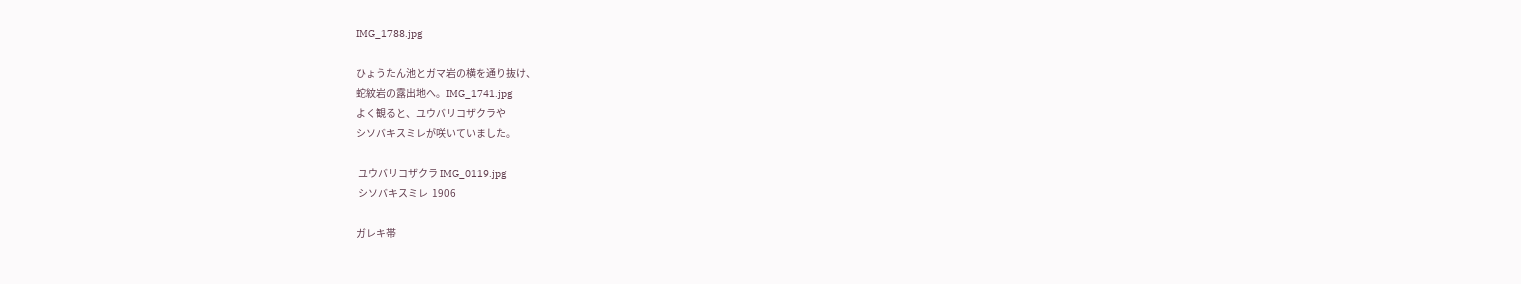IMG_1788.jpg

ひょうたん池とガマ岩の横を通り抜け、
蛇紋岩の露出地へ。IMG_1741.jpg
よく観ると、ユウバリコザクラや
シソバキスミレが咲いていました。

 ユウバリコザクラ IMG_0119.jpg
 シソバキスミレ  1906

ガレキ帯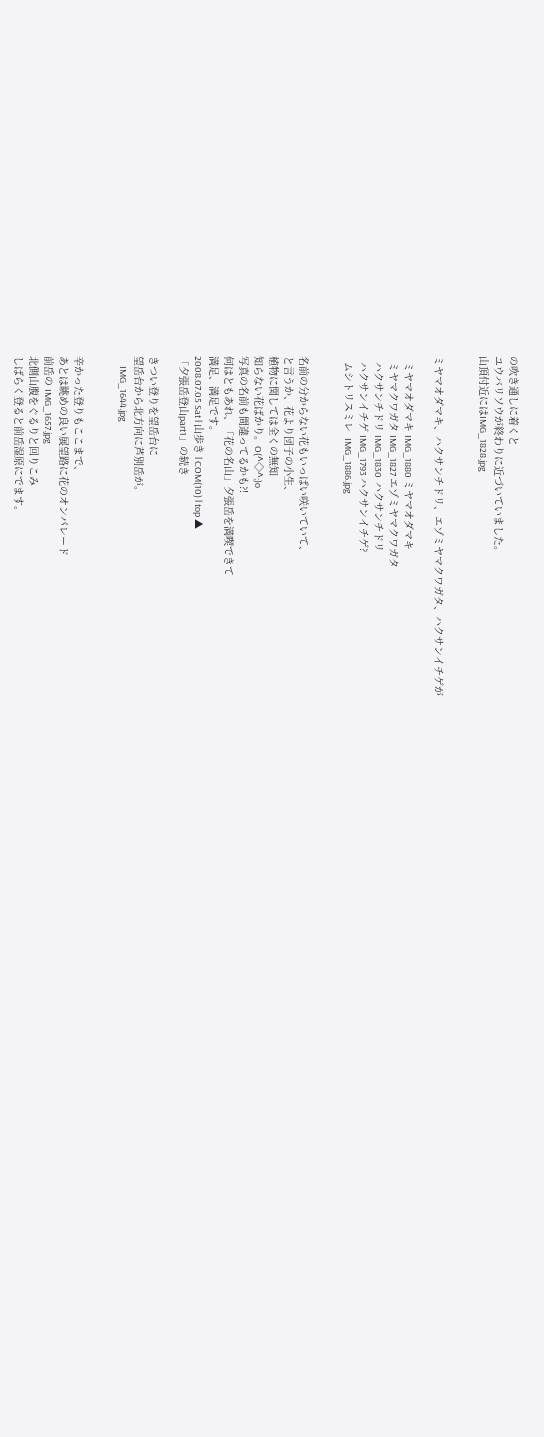の吹き通しに着くと
ユウバリソウが終わりに近づいていました。
山頂付近にはIMG_1828.jpg


ミヤマオダマキ、ハクサンチドリ、エゾミヤマクワガタ、ハクサンイチゲが

  ミヤマオダマキ IMG_1880 ミヤマオダマキ
  ミヤマクワガタ IMG_1827 エゾミヤマクワガタ
  ハクサンチドリ IMG_1830  ハクサンチドリ
  ハクサンイチゲ IMG_1793 ハクサンイチゲ?
  ムシトリスミレ  IMG_1886.jpg


名前の分からない花もいっぱい咲いていて、
と言うか、花より団子の小生、
植物に関しては全くの無知
知らない花ばかり。O(^◇^;)o
写真の名前も間違ってるかも?!
何はともあれ、「花の名山」夕張岳を満喫できて
満足、満足です。
2008.07.05 Sat l 山歩き l COM(10) l top ▲
「夕張岳登山part1」の続き

きつい登りを望岳台に
望岳台から北方向に芦別岳が。
     IMG_1644.jpg


辛かった登りもここまで、
あとは眺めの良い展望路に花のオンパレード
前岳の IMG_1657.jpg
北側山腹をぐるりと回りこみ
しばらく登ると前岳湿原にでます。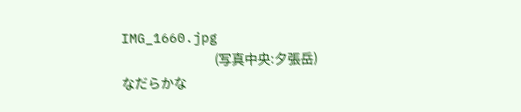IMG_1660.jpg
                               (写真中央:夕張岳)
なだらかな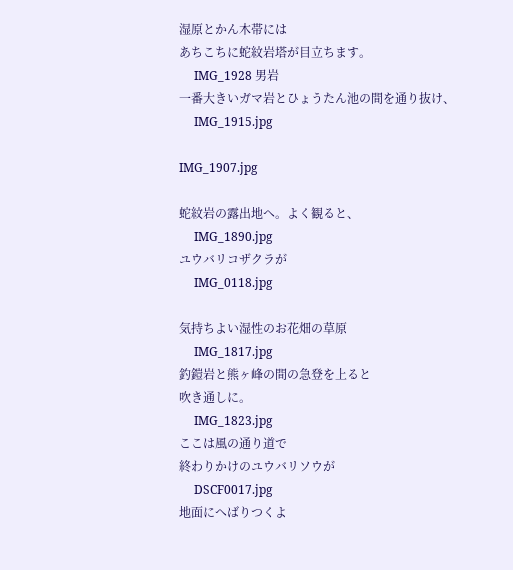湿原とかん木帯には
あちこちに蛇紋岩塔が目立ちます。
     IMG_1928 男岩
一番大きいガマ岩とひょうたん池の間を通り抜け、
     IMG_1915.jpg

IMG_1907.jpg

蛇紋岩の露出地へ。よく観ると、
     IMG_1890.jpg
ユウバリコザクラが
     IMG_0118.jpg

気持ちよい湿性のお花畑の草原
     IMG_1817.jpg
釣鎧岩と熊ヶ峰の間の急登を上ると
吹き通しに。
     IMG_1823.jpg
ここは風の通り道で
終わりかけのユウバリソウが
     DSCF0017.jpg
地面にへばりつくよ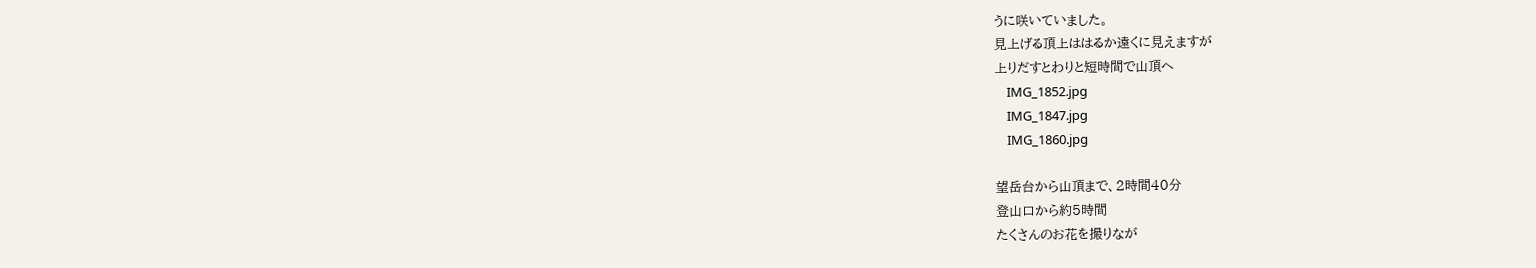うに咲いていました。
見上げる頂上ははるか遠くに見えますが
上りだすとわりと短時間で山頂へ
    IMG_1852.jpg
    IMG_1847.jpg
    IMG_1860.jpg

望岳台から山頂まで、2時間40分
登山口から約5時間
たくさんのお花を撮りなが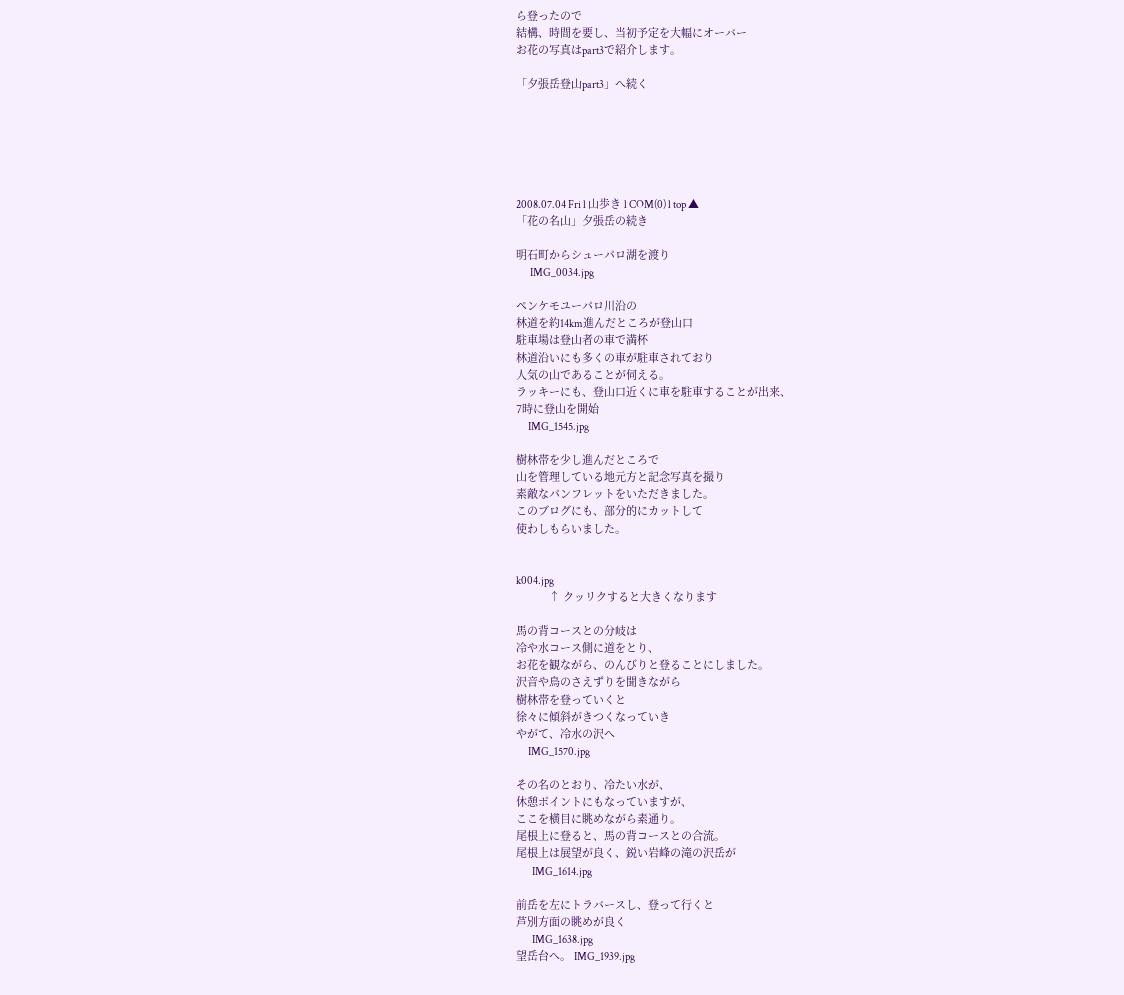ら登ったので
結構、時間を要し、当初予定を大幅にオーバー
お花の写真はpart3で紹介します。

「夕張岳登山part3」へ続く






2008.07.04 Fri l 山歩き l COM(0) l top ▲
「花の名山」夕張岳の続き

明石町からシューパロ湖を渡り
       IMG_0034.jpg

ペンケモユーパロ川沿の
林道を約14km進んだところが登山口
駐車場は登山者の車で満杯
林道沿いにも多くの車が駐車されており
人気の山であることが伺える。
ラッキーにも、登山口近くに車を駐車することが出来、
7時に登山を開始
      IMG_1545.jpg

樹林帯を少し進んだところで
山を管理している地元方と記念写真を撮り
素敵なパンフレットをいただきました。
このブログにも、部分的にカットして
使わしもらいました。


k004.jpg
           ↑ クッリクすると大きくなります

馬の背コースとの分岐は
冷や水コース側に道をとり、
お花を観ながら、のんびりと登ることにしました。
沢音や鳥のさえずりを聞きながら
樹林帯を登っていくと
徐々に傾斜がきつくなっていき
やがて、冷水の沢へ
      IMG_1570.jpg

その名のとおり、冷たい水が、
休憩ポイントにもなっていますが、
ここを横目に眺めながら素通り。
尾根上に登ると、馬の背コースとの合流。
尾根上は展望が良く、鋭い岩峰の滝の沢岳が
        IMG_1614.jpg

前岳を左にトラバースし、登って行くと
芦別方面の眺めが良く
        IMG_1638.jpg
望岳台へ。 IMG_1939.jpg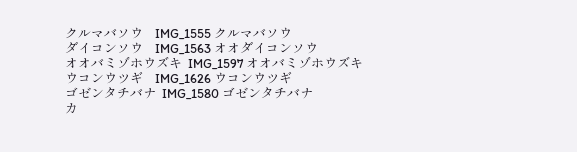クルマバソウ    IMG_1555 クルマバソウ
ダイコンソウ    IMG_1563 オオダイコンソウ
オオバミゾホウズキ  IMG_1597 オオバミゾホウズキ
ウコンウツギ    IMG_1626 ウコンウツギ
ゴゼンタチバナ  IMG_1580 ゴゼンタチバナ
カ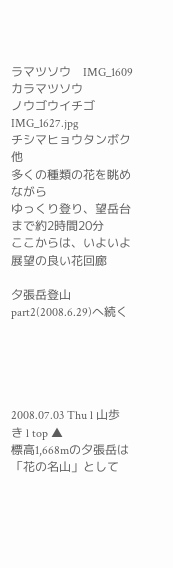ラマツソウ    IMG_1609 カラマツソウ
ノウゴウイチゴ  IMG_1627.jpg
チシマヒョウタンボク他
多くの種類の花を眺めながら
ゆっくり登り、望岳台まで約2時間20分
ここからは、いよいよ展望の良い花回廊

夕張岳登山part2(2008.6.29)へ続く





2008.07.03 Thu l 山歩き l top ▲
標高1,668mの夕張岳は「花の名山」として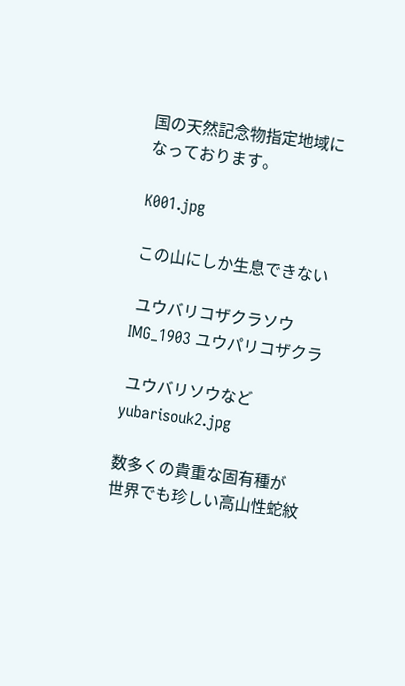国の天然記念物指定地域になっております。

K001.jpg

この山にしか生息できない

 ユウバリコザクラソウ IMG_1903 ユウパリコザクラ

 ユウバリソウなど  yubarisouk2.jpg

数多くの貴重な固有種が
世界でも珍しい高山性蛇紋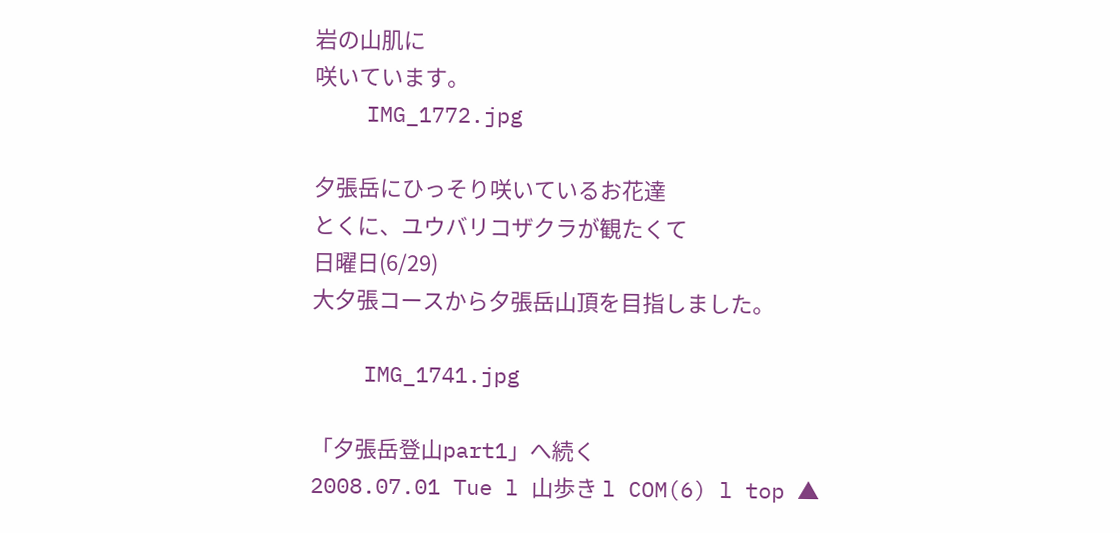岩の山肌に
咲いています。
    IMG_1772.jpg

夕張岳にひっそり咲いているお花達
とくに、ユウバリコザクラが観たくて
日曜日(6/29)
大夕張コースから夕張岳山頂を目指しました。

    IMG_1741.jpg

「夕張岳登山part1」へ続く
2008.07.01 Tue l 山歩き l COM(6) l top ▲